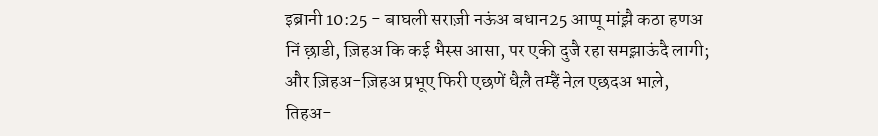इब्रानी 10:25 - बाघली सराज़ी नऊंअ बधान25 आप्पू मांझ़ै कठा हणअ निं छ़ाडी, ज़िहअ कि कई भैस्स आसा, पर एकी दुजै रहा समझ़ाऊंदै लागी; और ज़िहअ-ज़िहअ प्रभूए फिरी एछणें धैल़ै तम्हैं नेल़ एछदअ भाल़े, तिहअ-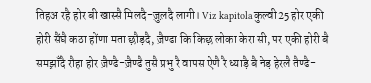तिहअ रहै होर बी खास्सै मिलदै-ज़ुल़दै लागी। Viz kapitolaकुल्वी25 होर एकी होरी सैंघै कठा होंणा मता छ़ौड़दै, ज़ैण्ढा कि किछ़ लोका केरा सी, पर एकी होरी बै समझ़ाँदै रौहा होर ज़ैण्ढै-ज़ैण्ढै तुसै प्रभु रै वापस ऐणै रै ध्याड़ै बै नेड़ हेरलै तैण्ढै-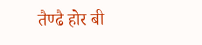तैण्ढै होर बी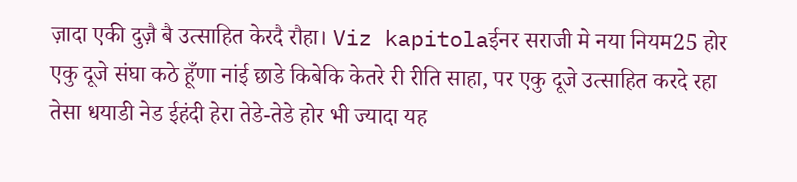ज़ादा एकी दुज़ै बै उत्साहित केरदै रौहा। Viz kapitolaईनर सराजी मे नया नियम25 होर एकु दूजे संघा कठे हूँणा नांई छाडे किबेकि केतरे री रीति साहा, पर एकु दूजे उत्साहित करदे रहा तेसा धयाडी नेड ईहंदी हेरा तेडे-तेडे होर भी ज्यादा यह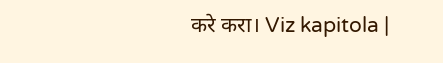करे करा। Viz kapitola |